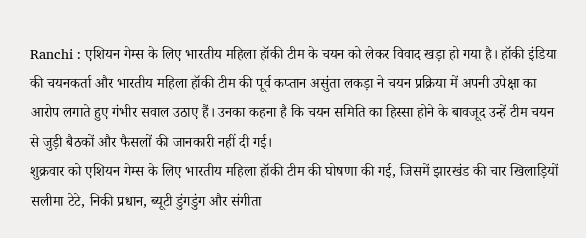Ranchi : एशियन गेम्स के लिए भारतीय महिला हॉकी टीम के चयन को लेकर विवाद खड़ा हो गया है। हॉकी इंडिया की चयनकर्ता और भारतीय महिला हॉकी टीम की पूर्व कप्तान असुंता लकड़ा ने चयन प्रक्रिया में अपनी उपेक्षा का आरोप लगाते हुए गंभीर सवाल उठाए हैं। उनका कहना है कि चयन समिति का हिस्सा होने के बावजूद उन्हें टीम चयन से जुड़ी बैठकों और फैसलों की जानकारी नहीं दी गई।
शुक्रवार को एशियन गेम्स के लिए भारतीय महिला हॉकी टीम की घोषणा की गई, जिसमें झारखंड की चार खिलाड़ियों सलीमा टेटे, निकी प्रधान, ब्यूटी डुंगडुंग और संगीता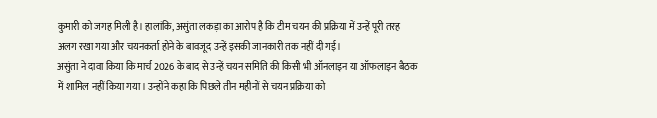कुमारी को जगह मिली है। हालांकि, असुंता लकड़ा का आरोप है कि टीम चयन की प्रक्रिया में उन्हें पूरी तरह अलग रखा गया और चयनकर्ता होने के बावजूद उन्हें इसकी जानकारी तक नहीं दी गई।
असुंता ने दावा किया कि मार्च 2026 के बाद से उन्हें चयन समिति की किसी भी ऑनलाइन या ऑफलाइन बैठक में शामिल नहीं किया गया। उन्होंने कहा कि पिछले तीन महीनों से चयन प्रक्रिया को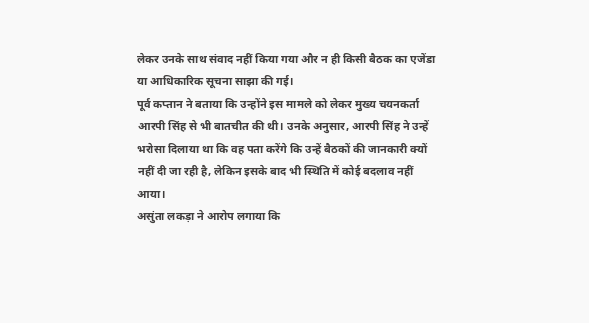लेकर उनके साथ संवाद नहीं किया गया और न ही किसी बैठक का एजेंडा या आधिकारिक सूचना साझा की गई।
पूर्व कप्तान ने बताया कि उन्होंने इस मामले को लेकर मुख्य चयनकर्ता आरपी सिंह से भी बातचीत की थी। उनके अनुसार, आरपी सिंह ने उन्हें भरोसा दिलाया था कि वह पता करेंगे कि उन्हें बैठकों की जानकारी क्यों नहीं दी जा रही है, लेकिन इसके बाद भी स्थिति में कोई बदलाव नहीं आया।
असुंता लकड़ा ने आरोप लगाया कि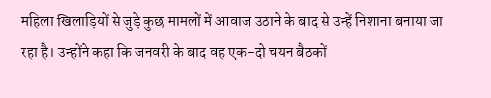महिला खिलाड़ियों से जुड़े कुछ मामलों में आवाज उठाने के बाद से उन्हें निशाना बनाया जा रहा है। उन्होंने कहा कि जनवरी के बाद वह एक-दो चयन बैठकों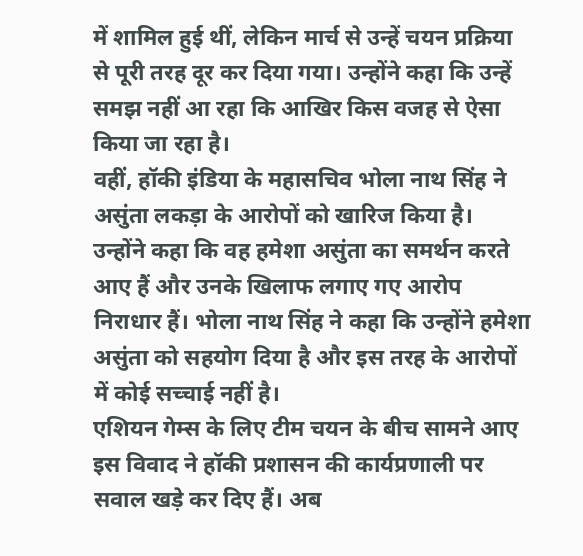में शामिल हुई थीं, लेकिन मार्च से उन्हें चयन प्रक्रिया से पूरी तरह दूर कर दिया गया। उन्होंने कहा कि उन्हें समझ नहीं आ रहा कि आखिर किस वजह से ऐसा किया जा रहा है।
वहीं, हॉकी इंडिया के महासचिव भोला नाथ सिंह ने असुंता लकड़ा के आरोपों को खारिज किया है। उन्होंने कहा कि वह हमेशा असुंता का समर्थन करते आए हैं और उनके खिलाफ लगाए गए आरोप निराधार हैं। भोला नाथ सिंह ने कहा कि उन्होंने हमेशा असुंता को सहयोग दिया है और इस तरह के आरोपों में कोई सच्चाई नहीं है।
एशियन गेम्स के लिए टीम चयन के बीच सामने आए इस विवाद ने हॉकी प्रशासन की कार्यप्रणाली पर सवाल खड़े कर दिए हैं। अब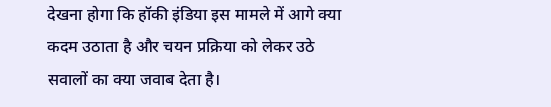देखना होगा कि हॉकी इंडिया इस मामले में आगे क्या कदम उठाता है और चयन प्रक्रिया को लेकर उठे सवालों का क्या जवाब देता है।